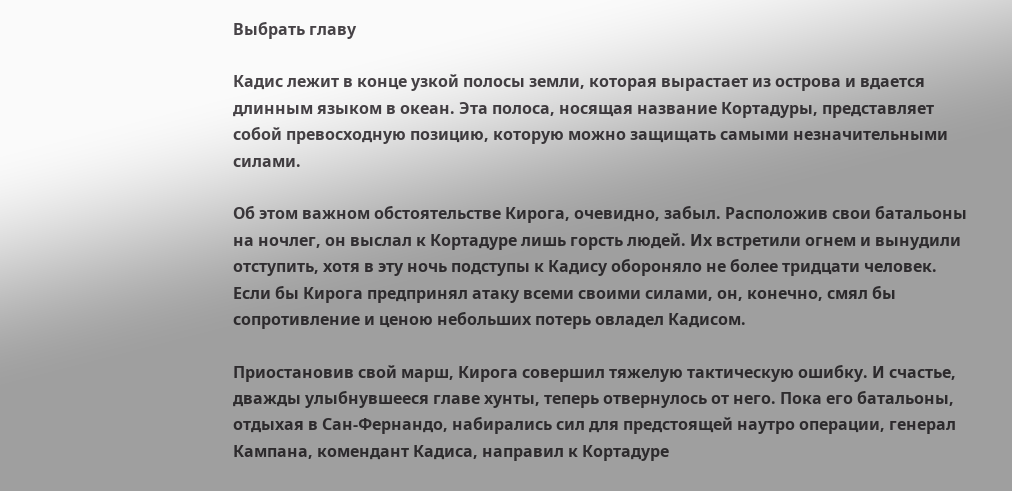Выбрать главу

Кадис лежит в конце узкой полосы земли, которая вырастает из острова и вдается длинным языком в океан. Эта полоса, носящая название Кортадуры, представляет собой превосходную позицию, которую можно защищать самыми незначительными силами.

Об этом важном обстоятельстве Кирога, очевидно, забыл. Расположив свои батальоны на ночлег, он выслал к Кортадуре лишь горсть людей. Их встретили огнем и вынудили отступить, хотя в эту ночь подступы к Кадису обороняло не более тридцати человек. Если бы Кирога предпринял атаку всеми своими силами, он, конечно, смял бы сопротивление и ценою небольших потерь овладел Кадисом.

Приостановив свой марш, Кирога совершил тяжелую тактическую ошибку. И счастье, дважды улыбнувшееся главе хунты, теперь отвернулось от него. Пока его батальоны, отдыхая в Сан-Фернандо, набирались сил для предстоящей наутро операции, генерал Кампана, комендант Кадиса, направил к Кортадуре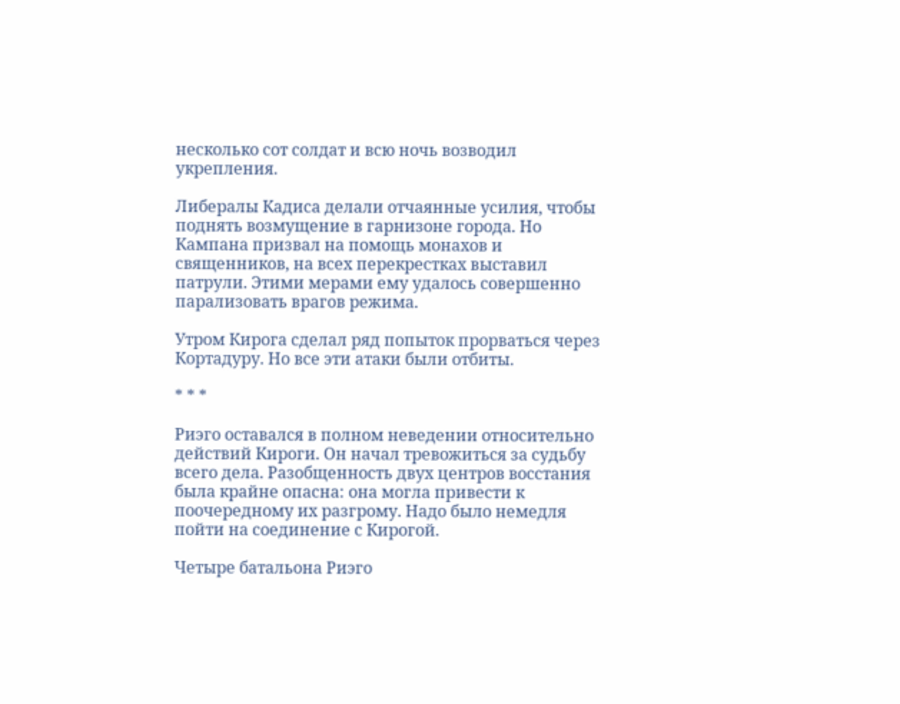несколько сот солдат и всю ночь возводил укрепления.

Либералы Кадиса делали отчаянные усилия, чтобы поднять возмущение в гарнизоне города. Но Кампана призвал на помощь монахов и священников, на всех перекрестках выставил патрули. Этими мерами ему удалось совершенно парализовать врагов режима.

Утром Кирога сделал ряд попыток прорваться через Кортадуру. Но все эти атаки были отбиты.

* * *

Риэго оставался в полном неведении относительно действий Кироги. Он начал тревожиться за судьбу всего дела. Разобщенность двух центров восстания была крайне опасна: она могла привести к поочередному их разгрому. Надо было немедля пойти на соединение с Кирогой.

Четыре батальона Риэго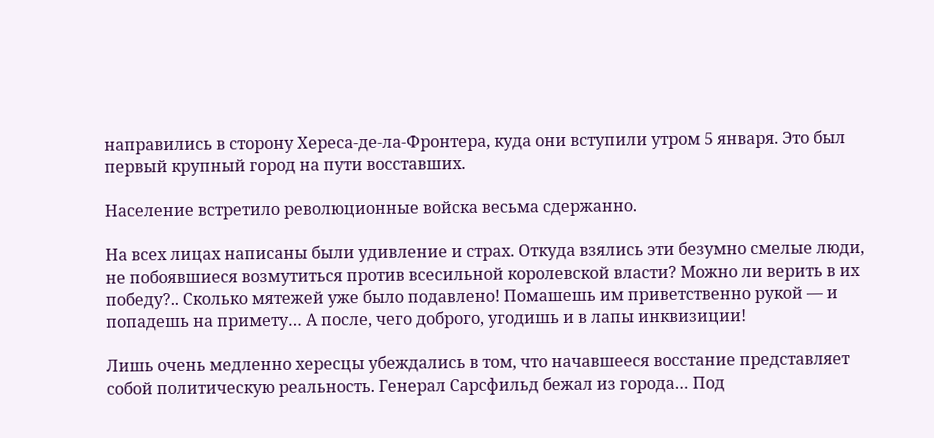направились в сторону Хереса-де-ла-Фронтера, куда они вступили утром 5 января. Это был первый крупный город на пути восставших.

Население встретило революционные войска весьма сдержанно.

На всех лицах написаны были удивление и страх. Откуда взялись эти безумно смелые люди, не побоявшиеся возмутиться против всесильной королевской власти? Можно ли верить в их победу?.. Сколько мятежей уже было подавлено! Помашешь им приветственно рукой — и попадешь на примету… А после, чего доброго, угодишь и в лапы инквизиции!

Лишь очень медленно хересцы убеждались в том, что начавшееся восстание представляет собой политическую реальность. Генерал Сарсфильд бежал из города… Под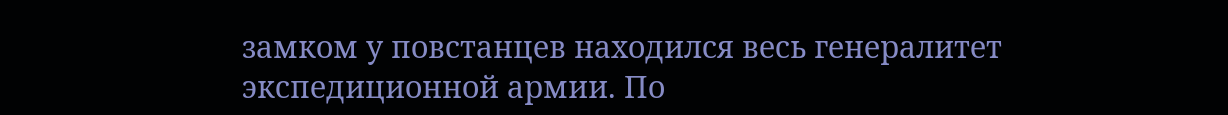замком у повстанцев находился весь генералитет экспедиционной армии. По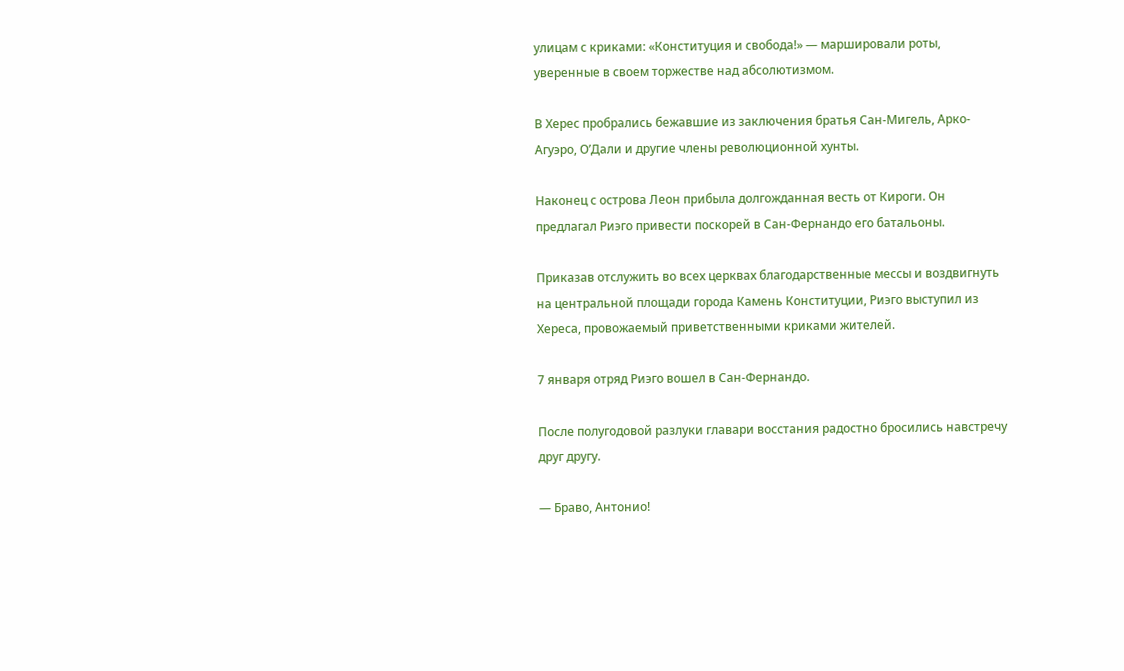улицам с криками: «Конституция и свобода!» — маршировали роты, уверенные в своем торжестве над абсолютизмом.

В Херес пробрались бежавшие из заключения братья Сан-Мигель, Арко-Агуэро, О’Дали и другие члены революционной хунты.

Наконец с острова Леон прибыла долгожданная весть от Кироги. Он предлагал Риэго привести поскорей в Сан-Фернандо его батальоны.

Приказав отслужить во всех церквах благодарственные мессы и воздвигнуть на центральной площади города Камень Конституции, Риэго выступил из Хереса, провожаемый приветственными криками жителей.

7 января отряд Риэго вошел в Сан-Фернандо.

После полугодовой разлуки главари восстания радостно бросились навстречу друг другу.

— Браво, Антонио!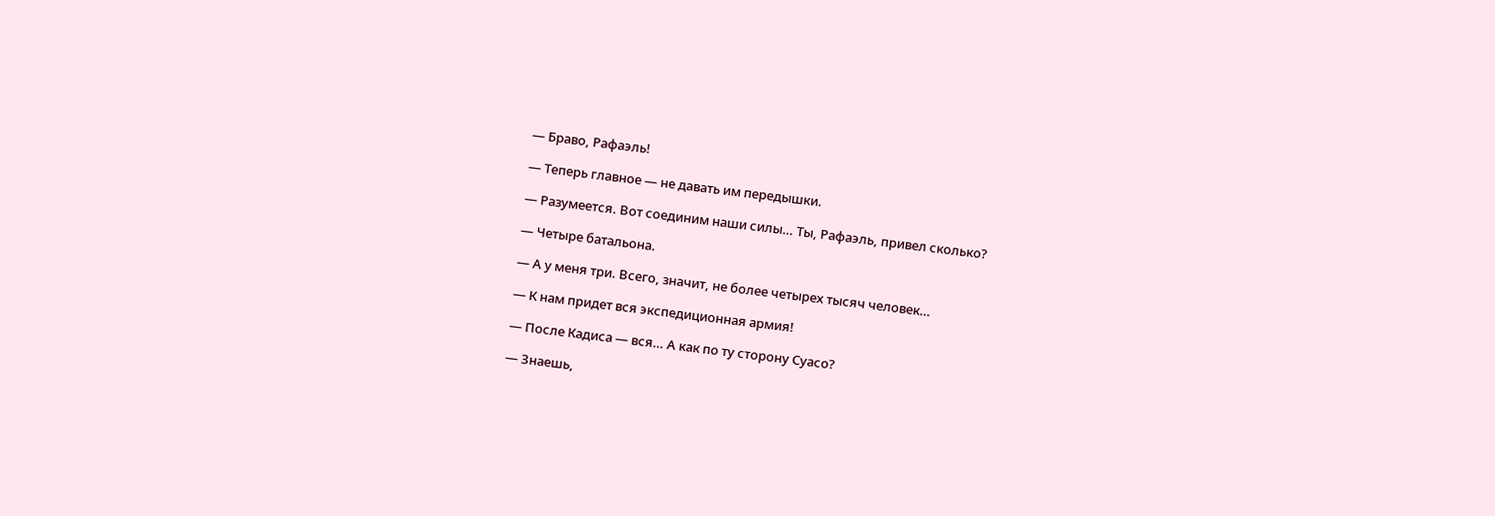— Браво, Рафаэль!

— Теперь главное — не давать им передышки.

— Разумеется. Вот соединим наши силы… Ты, Рафаэль, привел сколько?

— Четыре батальона.

— А у меня три. Всего, значит, не более четырех тысяч человек…

— К нам придет вся экспедиционная армия!

— После Кадиса — вся… А как по ту сторону Суасо?

— Знаешь,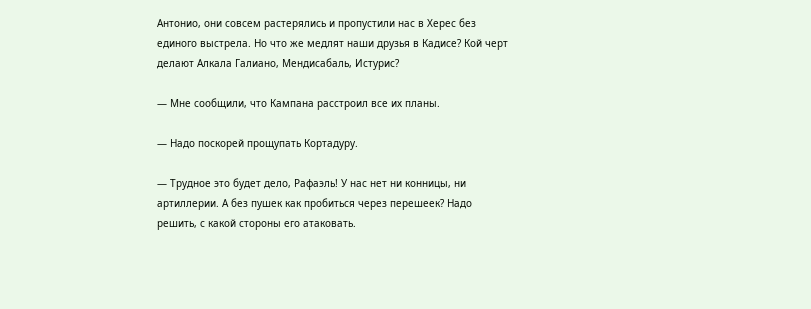Антонио, они совсем растерялись и пропустили нас в Херес без единого выстрела. Но что же медлят наши друзья в Кадисе? Кой черт делают Алкала Галиано, Мендисабаль, Истурис?

— Мне сообщили, что Кампана расстроил все их планы.

— Надо поскорей прощупать Кортадуру.

— Трудное это будет дело, Рафаэль! У нас нет ни конницы, ни артиллерии. А без пушек как пробиться через перешеек? Надо решить, с какой стороны его атаковать.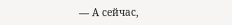— А сейчас,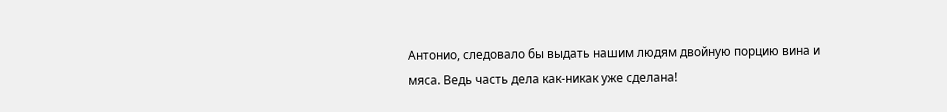Антонио, следовало бы выдать нашим людям двойную порцию вина и мяса. Ведь часть дела как-никак уже сделана!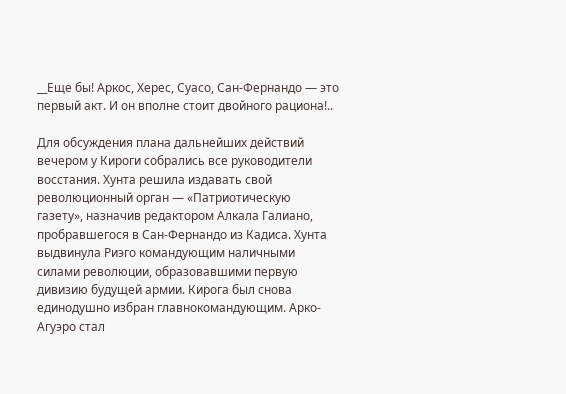__Еще бы! Аркос, Херес, Суасо, Сан-Фернандо — это первый акт. И он вполне стоит двойного рациона!..

Для обсуждения плана дальнейших действий вечером у Кироги собрались все руководители восстания. Хунта решила издавать свой революционный орган — «Патриотическую газету», назначив редактором Алкала Галиано, пробравшегося в Сан-Фернандо из Кадиса. Хунта выдвинула Риэго командующим наличными силами революции, образовавшими первую дивизию будущей армии. Кирога был снова единодушно избран главнокомандующим. Арко-Агуэро стал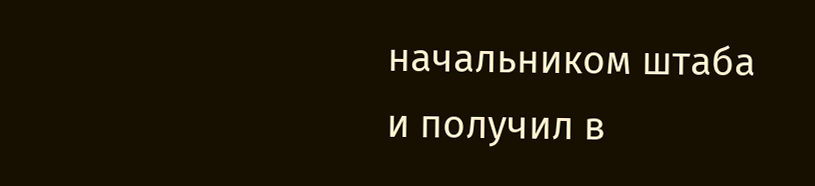начальником штаба и получил в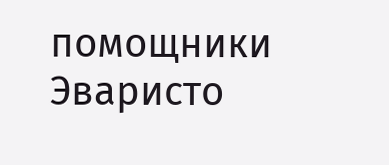помощники Эваристо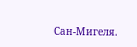Сан-Мигеля.